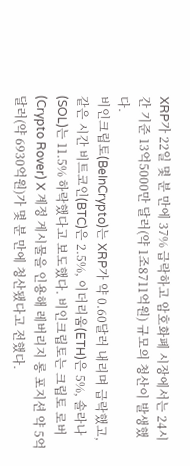XRP가 22일 몇 분 만에 37% 급락하고 암호화폐 시장에서는 24시간 기준 13억5000만 달러(약 1조8711억원) 규모의 청산이 발생했다.
비인크립토(BeInCrypto)는 XRP가 약 0.60달러 내리며 급락했고, 같은 시간 비트코인(BTC)은 2.5%, 이더리움(ETH)은 5%, 솔라나(SOL)는 11.5% 하락했다고 보도했다. 비인크립토는 크립토 로버(Crypto Rover) X 계정 게시물을 인용해 레버리지 롱 포지션 약 5억 달러(약 6930억원)가 몇 분 만에 청산됐다고 전했다.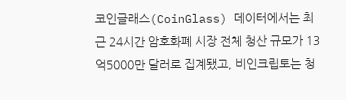코인글래스(CoinGlass) 데이터에서는 최근 24시간 암호화폐 시장 전체 청산 규모가 13억5000만 달러로 집계됐고, 비인크립토는 청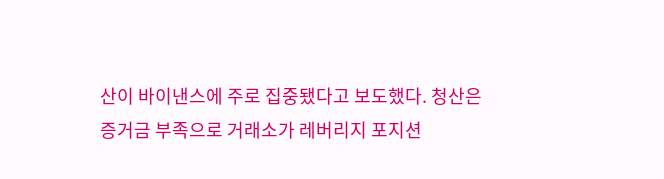산이 바이낸스에 주로 집중됐다고 보도했다. 청산은 증거금 부족으로 거래소가 레버리지 포지션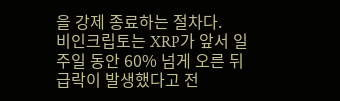을 강제 종료하는 절차다.
비인크립토는 XRP가 앞서 일주일 동안 60% 넘게 오른 뒤 급락이 발생했다고 전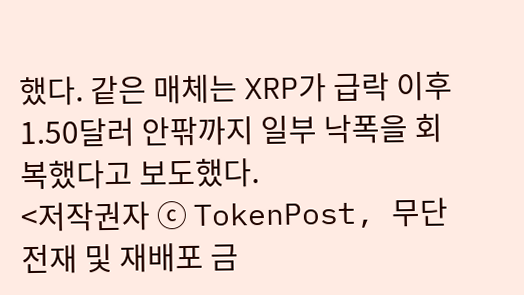했다. 같은 매체는 XRP가 급락 이후 1.50달러 안팎까지 일부 낙폭을 회복했다고 보도했다.
<저작권자 ⓒ TokenPost, 무단전재 및 재배포 금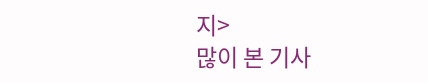지>
많이 본 기사